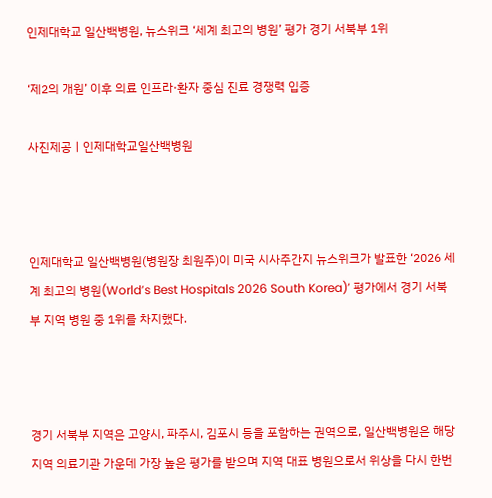인제대학교 일산백병원, 뉴스위크 ‘세계 최고의 병원’ 평가 경기 서북부 1위

‘제2의 개원’ 이후 의료 인프라·환자 중심 진료 경쟁력 입증

사진제공ㅣ인제대학교일산백병원



인제대학교 일산백병원(병원장 최원주)이 미국 시사주간지 뉴스위크가 발표한 ‘2026 세계 최고의 병원(World’s Best Hospitals 2026 South Korea)’ 평가에서 경기 서북부 지역 병원 중 1위를 차지했다.



경기 서북부 지역은 고양시, 파주시, 김포시 등을 포함하는 권역으로, 일산백병원은 해당 지역 의료기관 가운데 가장 높은 평가를 받으며 지역 대표 병원으로서 위상을 다시 한번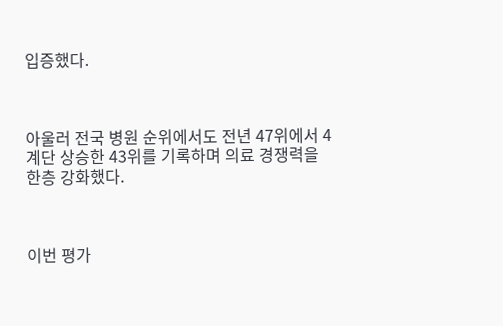입증했다.



아울러 전국 병원 순위에서도 전년 47위에서 4계단 상승한 43위를 기록하며 의료 경쟁력을 한층 강화했다.



이번 평가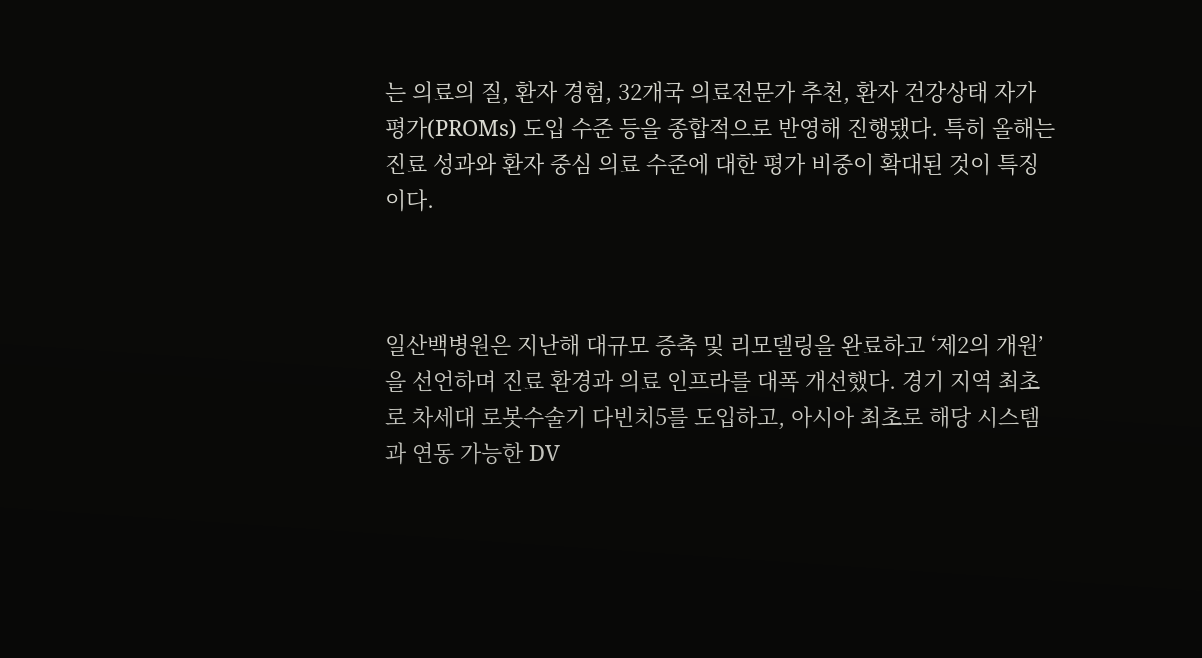는 의료의 질, 환자 경험, 32개국 의료전문가 추천, 환자 건강상태 자가평가(PROMs) 도입 수준 등을 종합적으로 반영해 진행됐다. 특히 올해는 진료 성과와 환자 중심 의료 수준에 대한 평가 비중이 확대된 것이 특징이다.



일산백병원은 지난해 대규모 증축 및 리모델링을 완료하고 ‘제2의 개원’을 선언하며 진료 환경과 의료 인프라를 대폭 개선했다. 경기 지역 최초로 차세대 로봇수술기 다빈치5를 도입하고, 아시아 최초로 해당 시스템과 연동 가능한 DV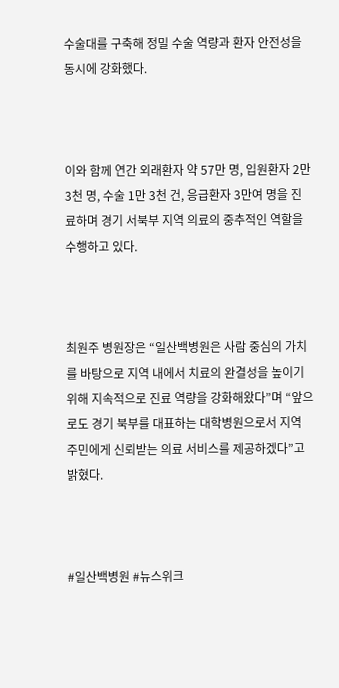수술대를 구축해 정밀 수술 역량과 환자 안전성을 동시에 강화했다.



이와 함께 연간 외래환자 약 57만 명, 입원환자 2만 3천 명, 수술 1만 3천 건, 응급환자 3만여 명을 진료하며 경기 서북부 지역 의료의 중추적인 역할을 수행하고 있다.



최원주 병원장은 “일산백병원은 사람 중심의 가치를 바탕으로 지역 내에서 치료의 완결성을 높이기 위해 지속적으로 진료 역량을 강화해왔다”며 “앞으로도 경기 북부를 대표하는 대학병원으로서 지역 주민에게 신뢰받는 의료 서비스를 제공하겠다”고 밝혔다.



#일산백병원 #뉴스위크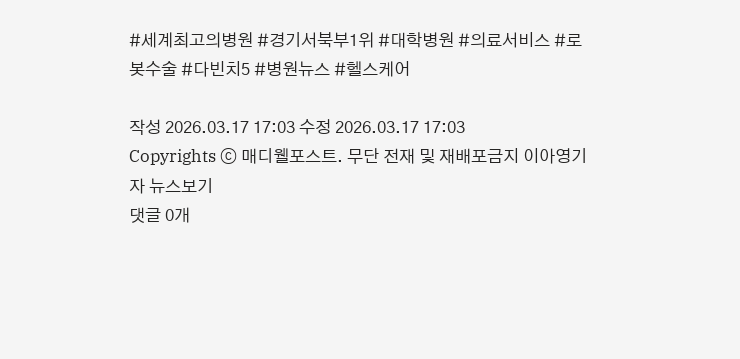#세계최고의병원 #경기서북부1위 #대학병원 #의료서비스 #로봇수술 #다빈치5 #병원뉴스 #헬스케어

작성 2026.03.17 17:03 수정 2026.03.17 17:03
Copyrights ⓒ 매디웰포스트. 무단 전재 및 재배포금지 이아영기자 뉴스보기
댓글 0개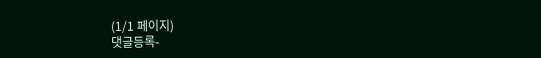(1/1 페이지)
댓글등록-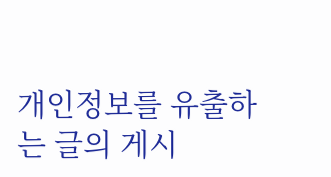개인정보를 유출하는 글의 게시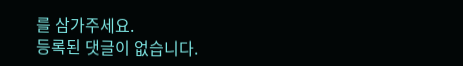를 삼가주세요.
등록된 댓글이 없습니다.